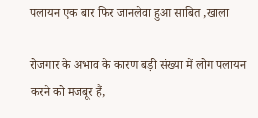पलायन एक बार फिर जानलेवा हुआ साबित ,खाला

रोजगार के अभाव के कारण बड़ी संख्या में लोग पलायन करने को मजबूर हैं,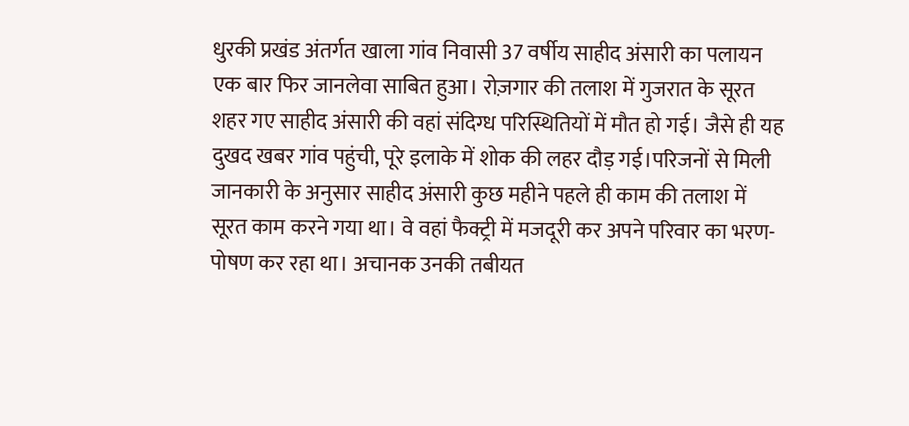धुरकी प्रखंड अंतर्गत खाला गांव निवासी 37 वर्षीय साहीद अंसारी का पलायन एक बार फिर जानलेवा साबित हुआ। रोज़गार की तलाश में गुजरात के सूरत शहर गए साहीद अंसारी की वहां संदिग्ध परिस्थितियों में मौत हो गई। जैसे ही यह दुखद खबर गांव पहुंची, पूरे इलाके में शोक की लहर दौड़ गई।परिजनों से मिली जानकारी के अनुसार साहीद अंसारी कुछ महीने पहले ही काम की तलाश में सूरत काम करने गया था। वे वहां फैक्ट्री में मजदूरी कर अपने परिवार का भरण-पोषण कर रहा था। अचानक उनकी तबीयत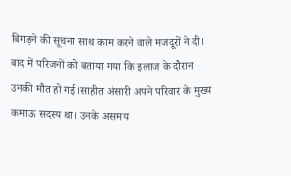बिगड़ने की सूचना साथ काम करने वाले मजदूरों ने दी। बाद में परिजनों को बताया गया कि इलाज के दौरान उनकी मौत हो गई।साहीत अंसारी अपने परिवार के मुख्य कमाऊ सदस्य था। उनके असमय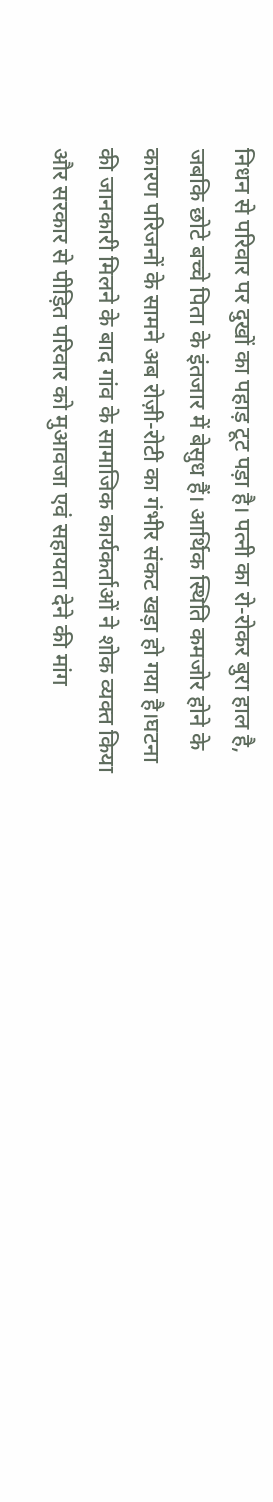निधन से परिवार पर दुखों का पहाड़ टूट पड़ा है। पत्नी का रो-रोकर बुरा हाल है, जबकि छोटे बच्चे पिता के इंतजार में बेसुध हैं। आर्थिक स्थिति कमजोर होने के कारण परिजनों के सामने अब रोज़ी-रोटी का गंभीर संकट खड़ा हो गया है।घटना की जानकारी मिलने के बाद गांव के सामाजिक कार्यकर्ताओं ने शोक व्यक्त किया और सरकार से पीड़ित परिवार को मुआवजा एवं सहायता देने की मांग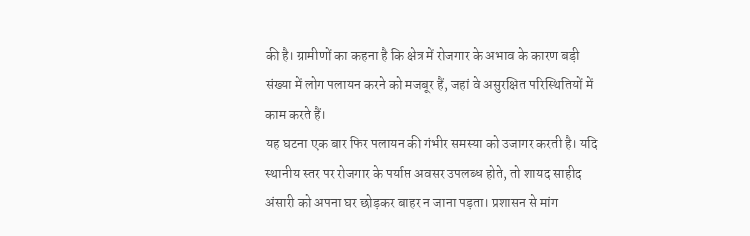की है। ग्रामीणों का कहना है कि क्षेत्र में रोजगार के अभाव के कारण बड़ी संख्या में लोग पलायन करने को मजबूर हैं, जहां वे असुरक्षित परिस्थितियों में काम करते हैं।
यह घटना एक बार फिर पलायन की गंभीर समस्या को उजागर करती है। यदि स्थानीय स्तर पर रोजगार के पर्याप्त अवसर उपलब्ध होते, तो शायद साहीद अंसारी को अपना घर छोड़कर बाहर न जाना पड़ता। प्रशासन से मांग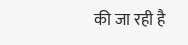की जा रही है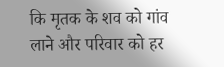कि मृतक के शव को गांव लाने और परिवार को हर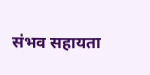संभव सहायता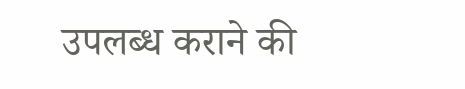उपलब्ध कराने की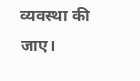व्यवस्था की जाए।